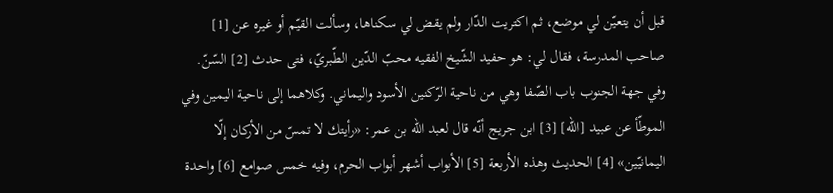قبل أن يتعيّن لي موضع، ثم اكتريت الدّار ولم يقض لي سكناها، وسألت القيّم أو غيره عن [1] صاحب المدرسة، فقال لي: هو حفيد الشّيخ الفقيه محبّ الدّين الطّبريّ، فتى حدث [2] السّنّ. وفي جهة الجنوب باب الصّفا وهي من ناحية الرّكنين الأسود واليماني. وكلاهما إلى ناحية اليمين وفي الموطّأ عن عبيد [الله] [3] ابن جريج أنّه قال لعبد الله بن عمر: «رأيتك لا تمسّ من الأركان إلّا اليمانيّين» [4] الحديث وهذه الأربعة [5] الأبواب أشهر أبواب الحرم، وفيه خمس صوامع [6] واحدة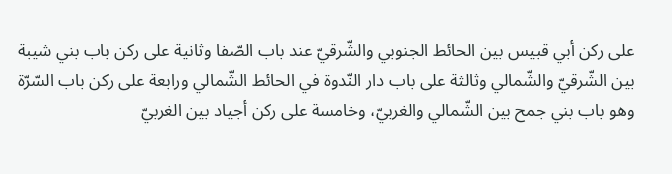على ركن أبي قبيس بين الحائط الجنوبي والشّرقيّ عند باب الصّفا وثانية على ركن باب بني شيبة بين الشّرقيّ والشّمالي وثالثة على باب دار النّدوة في الحائط الشّمالي ورابعة على ركن باب السّرّة وهو باب بني جمح بين الشّمالي والغربيّ، وخامسة على ركن أجياد بين الغربيّ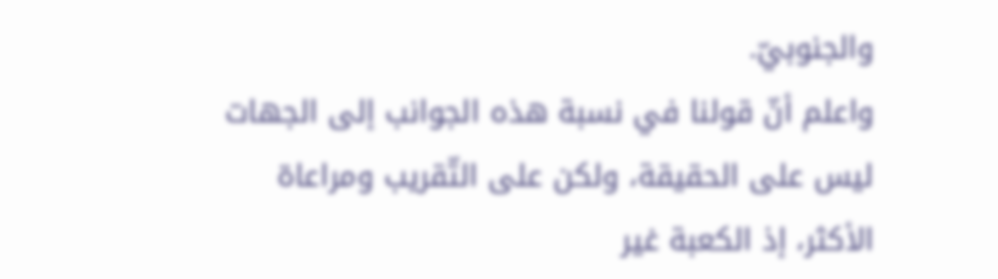والجنوبيّ.
واعلم أنّ قولنا في نسبة هذه الجوانب إلى الجهات ليس على الحقيقة، ولكن على التّقريب ومراعاة الأكثر، إذ الكعبة غير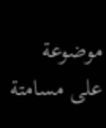موضوعة على مسامتة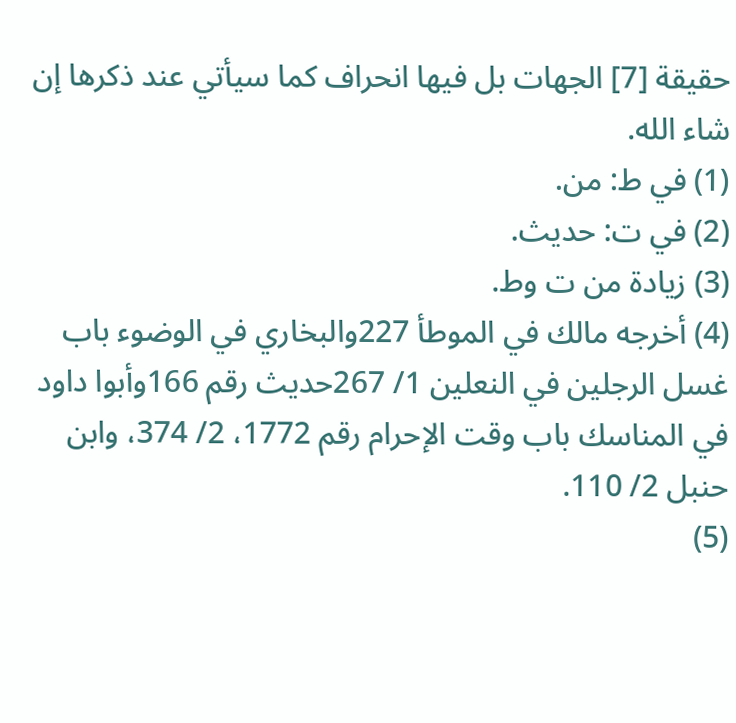حقيقة [7] الجهات بل فيها انحراف كما سيأتي عند ذكرها إن شاء الله.
(1) في ط: من.
(2) في ت: حديث.
(3) زيادة من ت وط.
(4) أخرجه مالك في الموطأ 227والبخاري في الوضوء باب غسل الرجلين في النعلين 1/ 267حديث رقم 166وأبوا داود في المناسك باب وقت الإحرام رقم 1772، 2/ 374، وابن حنبل 2/ 110.
(5)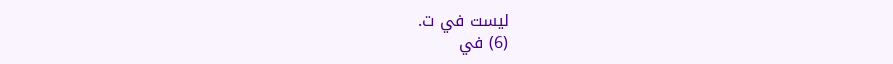ليست في ت.
(6) في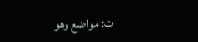ت: مواضع وهو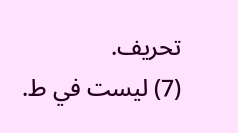تحريف.
(7) ليست في ط.